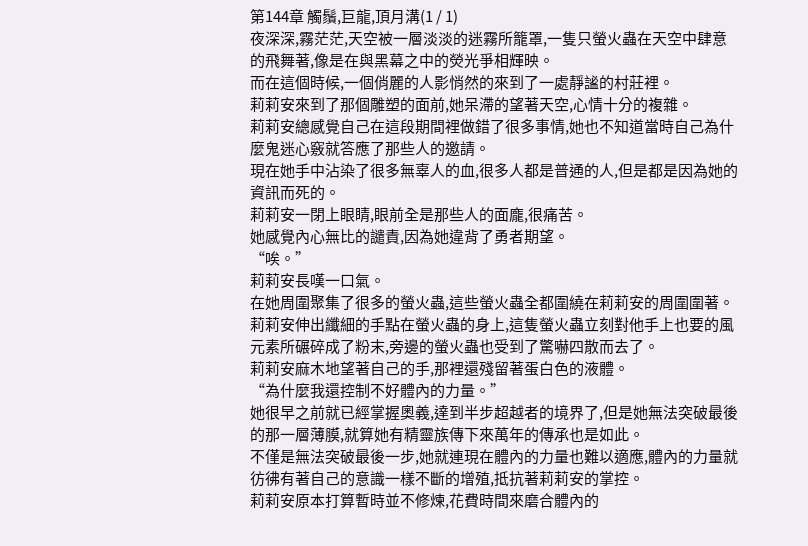第144章 觸鬚,巨龍,頂月溝(1 / 1)
夜深深,霧茫茫,天空被一層淡淡的迷霧所籠罩,一隻只螢火蟲在天空中肆意的飛舞著,像是在與黑幕之中的熒光爭相輝映。
而在這個時候,一個俏麗的人影悄然的來到了一處靜謐的村莊裡。
莉莉安來到了那個雕塑的面前,她呆滯的望著天空,心情十分的複雜。
莉莉安總感覺自己在這段期間裡做錯了很多事情,她也不知道當時自己為什麼鬼迷心竅就答應了那些人的邀請。
現在她手中沾染了很多無辜人的血,很多人都是普通的人,但是都是因為她的資訊而死的。
莉莉安一閉上眼睛,眼前全是那些人的面龐,很痛苦。
她感覺內心無比的譴責,因為她違背了勇者期望。
“唉。”
莉莉安長嘆一口氣。
在她周圍聚集了很多的螢火蟲,這些螢火蟲全都圍繞在莉莉安的周圍圍著。
莉莉安伸出纖細的手點在螢火蟲的身上,這隻螢火蟲立刻對他手上也要的風元素所碾碎成了粉末,旁邊的螢火蟲也受到了驚嚇四散而去了。
莉莉安麻木地望著自己的手,那裡還殘留著蛋白色的液體。
“為什麼我還控制不好體內的力量。”
她很早之前就已經掌握奧義,達到半步超越者的境界了,但是她無法突破最後的那一層薄膜,就算她有精靈族傳下來萬年的傳承也是如此。
不僅是無法突破最後一步,她就連現在體內的力量也難以適應,體內的力量就彷彿有著自己的意識一樣不斷的增殖,抵抗著莉莉安的掌控。
莉莉安原本打算暫時並不修煉,花費時間來磨合體內的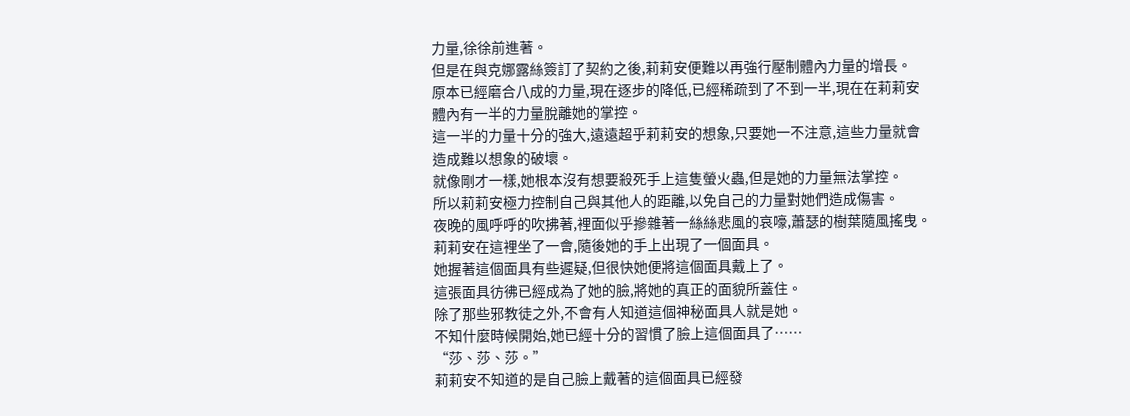力量,徐徐前進著。
但是在與克娜露絲簽訂了契約之後,莉莉安便難以再強行壓制體內力量的增長。
原本已經磨合八成的力量,現在逐步的降低,已經稀疏到了不到一半,現在在莉莉安體內有一半的力量脫離她的掌控。
這一半的力量十分的強大,遠遠超乎莉莉安的想象,只要她一不注意,這些力量就會造成難以想象的破壞。
就像剛才一樣,她根本沒有想要殺死手上這隻螢火蟲,但是她的力量無法掌控。
所以莉莉安極力控制自己與其他人的距離,以免自己的力量對她們造成傷害。
夜晚的風呼呼的吹拂著,裡面似乎摻雜著一絲絲悲風的哀嚎,蕭瑟的樹葉隨風搖曳。
莉莉安在這裡坐了一會,隨後她的手上出現了一個面具。
她握著這個面具有些遲疑,但很快她便將這個面具戴上了。
這張面具彷彿已經成為了她的臉,將她的真正的面貌所蓋住。
除了那些邪教徒之外,不會有人知道這個神秘面具人就是她。
不知什麼時候開始,她已經十分的習慣了臉上這個面具了……
“莎、莎、莎。”
莉莉安不知道的是自己臉上戴著的這個面具已經發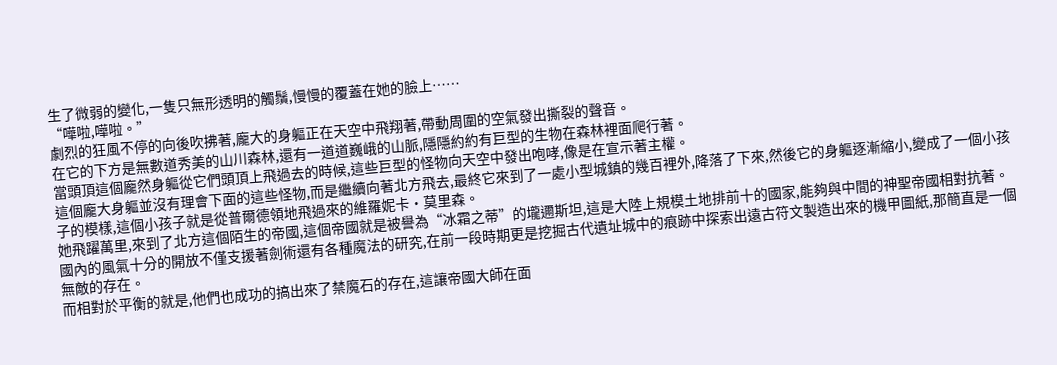生了微弱的變化,一隻只無形透明的觸鬚,慢慢的覆蓋在她的臉上……
“嘩啦,嘩啦。”
劇烈的狂風不停的向後吹拂著,龐大的身軀正在天空中飛翔著,帶動周圍的空氣發出撕裂的聲音。
在它的下方是無數道秀美的山川森林,還有一道道巍峨的山脈,隱隱約約有巨型的生物在森林裡面爬行著。
當頭頂這個龐然身軀從它們頭頂上飛過去的時候,這些巨型的怪物向天空中發出咆哮,像是在宣示著主權。
這個龐大身軀並沒有理會下面的這些怪物,而是繼續向著北方飛去,最終它來到了一處小型城鎮的幾百裡外,降落了下來,然後它的身軀逐漸縮小,變成了一個小孩子的模樣,這個小孩子就是從普爾德領地飛過來的維羅妮卡·莫里森。
她飛躍萬里,來到了北方這個陌生的帝國,這個帝國就是被譽為“冰霜之蒂”的壠邇斯坦,這是大陸上規模土地排前十的國家,能夠與中間的神聖帝國相對抗著。
國內的風氣十分的開放不僅支援著劍術還有各種魔法的研究,在前一段時期更是挖掘古代遺址城中的痕跡中探索出遠古符文製造出來的機甲圖紙,那簡直是一個無敵的存在。
而相對於平衡的就是,他們也成功的搞出來了禁魔石的存在,這讓帝國大師在面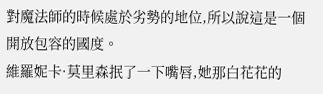對魔法師的時候處於劣勢的地位,所以說這是一個開放包容的國度。
維羅妮卡·莫里森抿了一下嘴唇,她那白花花的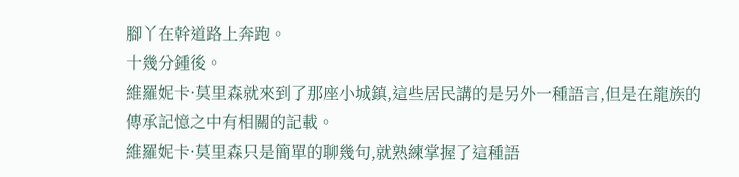腳丫在幹道路上奔跑。
十幾分鍾後。
維羅妮卡·莫里森就來到了那座小城鎮,這些居民講的是另外一種語言,但是在龍族的傳承記憶之中有相關的記載。
維羅妮卡·莫里森只是簡單的聊幾句,就熟練掌握了這種語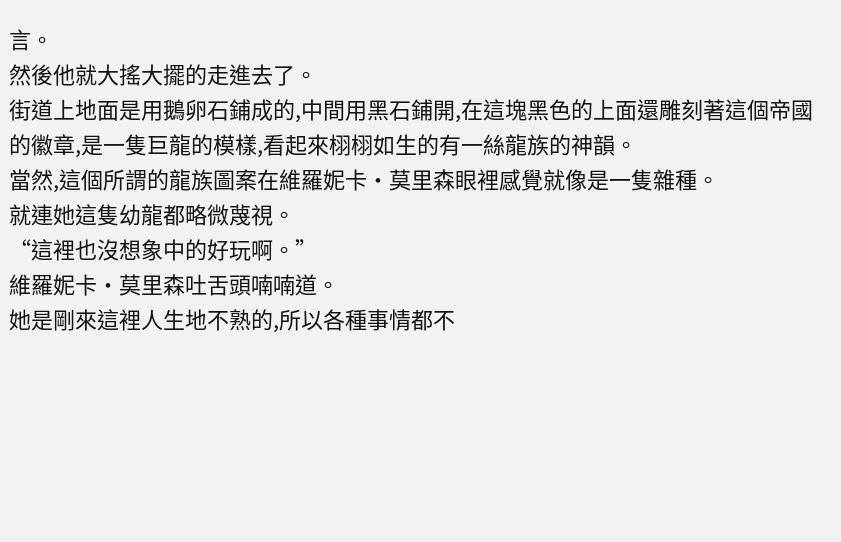言。
然後他就大搖大擺的走進去了。
街道上地面是用鵝卵石鋪成的,中間用黑石鋪開,在這塊黑色的上面還雕刻著這個帝國的徽章,是一隻巨龍的模樣,看起來栩栩如生的有一絲龍族的神韻。
當然,這個所謂的龍族圖案在維羅妮卡·莫里森眼裡感覺就像是一隻雜種。
就連她這隻幼龍都略微蔑視。
“這裡也沒想象中的好玩啊。”
維羅妮卡·莫里森吐舌頭喃喃道。
她是剛來這裡人生地不熟的,所以各種事情都不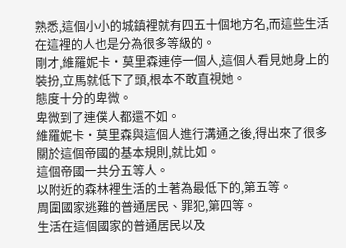熟悉,這個小小的城鎮裡就有四五十個地方名,而這些生活在這裡的人也是分為很多等級的。
剛才,維羅妮卡·莫里森連停一個人,這個人看見她身上的裝扮,立馬就低下了頭,根本不敢直視她。
態度十分的卑微。
卑微到了連僕人都還不如。
維羅妮卡·莫里森與這個人進行溝通之後,得出來了很多關於這個帝國的基本規則,就比如。
這個帝國一共分五等人。
以附近的森林裡生活的土著為最低下的,第五等。
周圍國家逃難的普通居民、罪犯,第四等。
生活在這個國家的普通居民以及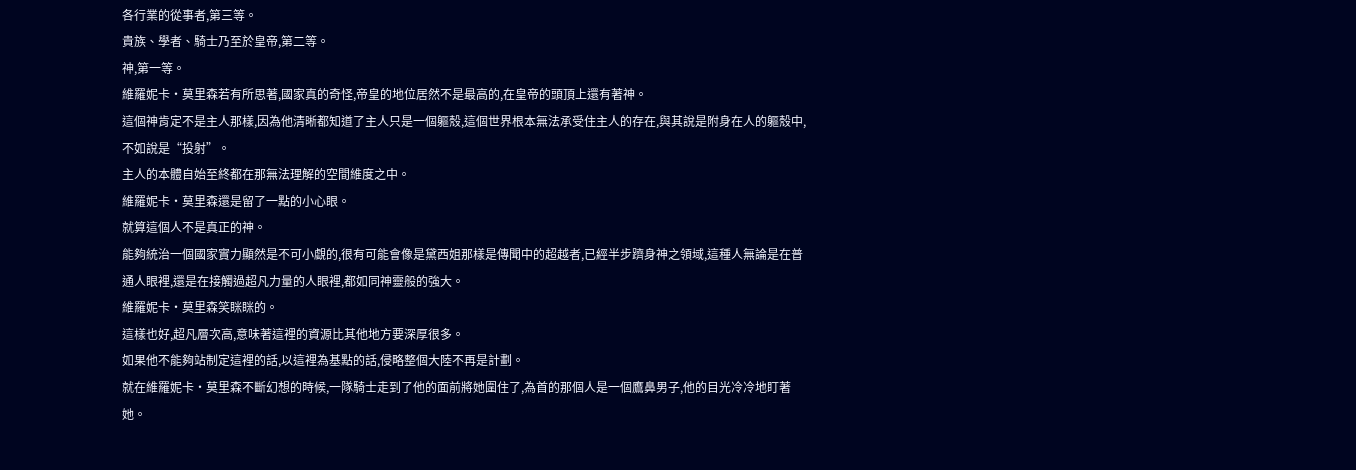各行業的從事者,第三等。
貴族、學者、騎士乃至於皇帝,第二等。
神,第一等。
維羅妮卡·莫里森若有所思著,國家真的奇怪,帝皇的地位居然不是最高的,在皇帝的頭頂上還有著神。
這個神肯定不是主人那樣,因為他清晰都知道了主人只是一個軀殼,這個世界根本無法承受住主人的存在,與其說是附身在人的軀殼中,不如說是“投射”。
主人的本體自始至終都在那無法理解的空間維度之中。
維羅妮卡·莫里森還是留了一點的小心眼。
就算這個人不是真正的神。
能夠統治一個國家實力顯然是不可小覷的,很有可能會像是黛西姐那樣是傳聞中的超越者,已經半步躋身神之領域,這種人無論是在普通人眼裡,還是在接觸過超凡力量的人眼裡,都如同神靈般的強大。
維羅妮卡·莫里森笑眯眯的。
這樣也好,超凡層次高,意味著這裡的資源比其他地方要深厚很多。
如果他不能夠站制定這裡的話,以這裡為基點的話,侵略整個大陸不再是計劃。
就在維羅妮卡·莫里森不斷幻想的時候,一隊騎士走到了他的面前將她圍住了,為首的那個人是一個鷹鼻男子,他的目光冷冷地盯著她。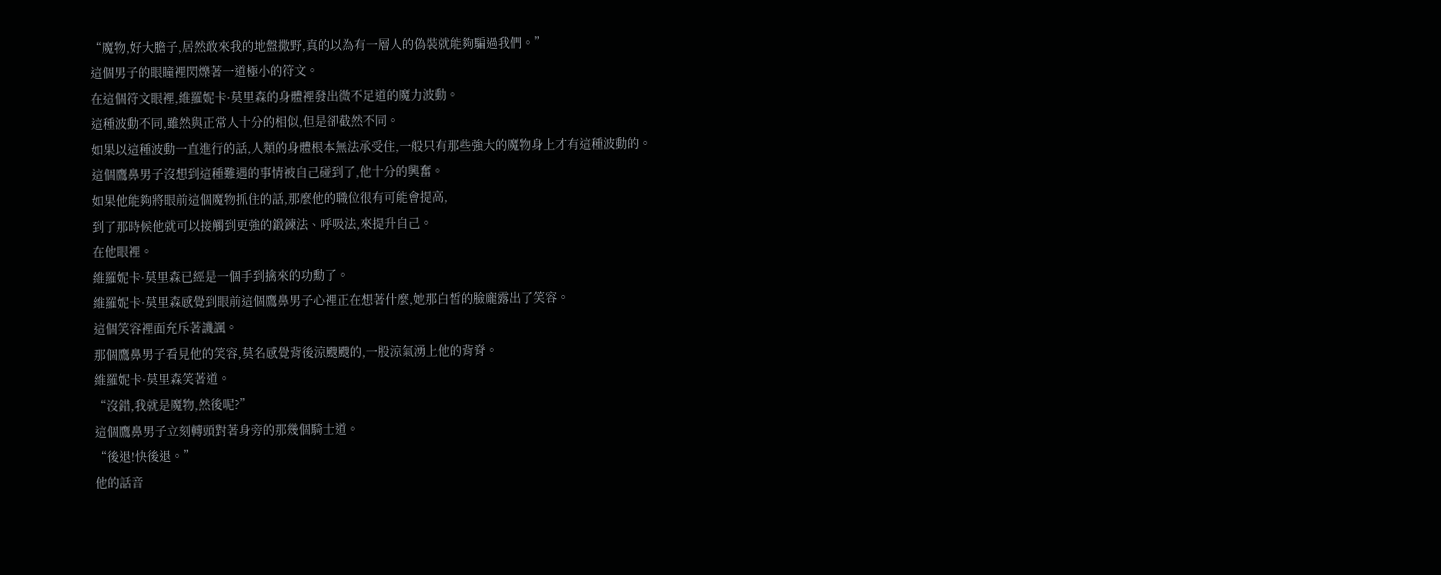“魔物,好大膽子,居然敢來我的地盤撒野,真的以為有一層人的偽裝就能夠騙過我們。”
這個男子的眼瞳裡閃爍著一道極小的符文。
在這個符文眼裡,維羅妮卡·莫里森的身體裡發出微不足道的魔力波動。
這種波動不同,雖然與正常人十分的相似,但是卻截然不同。
如果以這種波動一直進行的話,人類的身體根本無法承受住,一般只有那些強大的魔物身上才有這種波動的。
這個鷹鼻男子沒想到這種難遇的事情被自己碰到了,他十分的興奮。
如果他能夠將眼前這個魔物抓住的話,那麼他的職位很有可能會提高,
到了那時候他就可以接觸到更強的鍛鍊法、呼吸法,來提升自己。
在他眼裡。
維羅妮卡·莫里森已經是一個手到擒來的功勳了。
維羅妮卡·莫里森感覺到眼前這個鷹鼻男子心裡正在想著什麼,她那白皙的臉龐露出了笑容。
這個笑容裡面充斥著譏諷。
那個鷹鼻男子看見他的笑容,莫名感覺背後涼颼颼的,一股涼氣湧上他的背脊。
維羅妮卡·莫里森笑著道。
“沒錯,我就是魔物,然後呢?”
這個鷹鼻男子立刻轉頭對著身旁的那幾個騎士道。
“後退!快後退。”
他的話音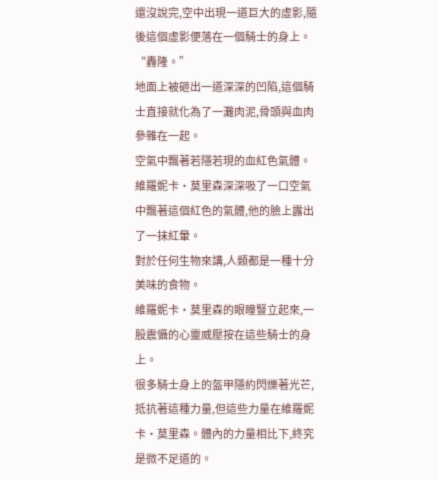還沒說完,空中出現一道巨大的虛影,隨後這個虛影便落在一個騎士的身上。
“轟隆。”
地面上被砸出一道深深的凹陷,這個騎士直接就化為了一灘肉泥,骨頭與血肉參雜在一起。
空氣中飄著若隱若現的血紅色氣體。
維羅妮卡·莫里森深深吸了一口空氣中飄著這個紅色的氣體,他的臉上露出了一抹紅暈。
對於任何生物來講,人類都是一種十分美味的食物。
維羅妮卡·莫里森的眼瞳豎立起來,一股震懾的心靈威壓按在這些騎士的身上。
很多騎士身上的盔甲隱約閃爍著光芒,抵抗著這種力量,但這些力量在維羅妮卡·莫里森。體內的力量相比下,終究是微不足道的。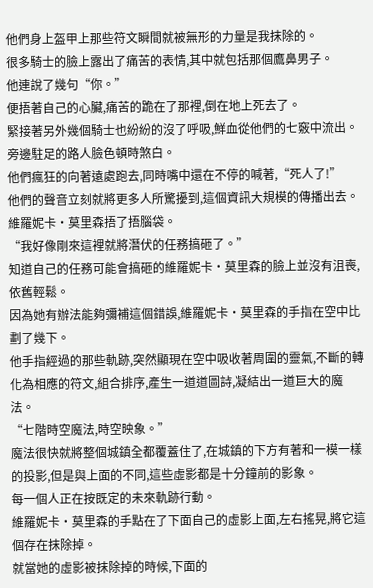他們身上盔甲上那些符文瞬間就被無形的力量是我抹除的。
很多騎士的臉上露出了痛苦的表情,其中就包括那個鷹鼻男子。
他連說了幾句“你。”
便捂著自己的心臟,痛苦的跪在了那裡,倒在地上死去了。
緊接著另外幾個騎士也紛紛的沒了呼吸,鮮血從他們的七竅中流出。
旁邊駐足的路人臉色頓時煞白。
他們瘋狂的向著遠處跑去,同時嘴中還在不停的喊著,“死人了!”
他們的聲音立刻就將更多人所驚擾到,這個資訊大規模的傳播出去。
維羅妮卡·莫里森捂了捂腦袋。
“我好像剛來這裡就將潛伏的任務搞砸了。”
知道自己的任務可能會搞砸的維羅妮卡·莫里森的臉上並沒有沮喪,依舊輕鬆。
因為她有辦法能夠彌補這個錯誤,維羅妮卡·莫里森的手指在空中比劃了幾下。
他手指經過的那些軌跡,突然顯現在空中吸收著周圍的靈氣,不斷的轉化為相應的符文,組合排序,產生一道道圖詩,凝結出一道巨大的魔法。
“七階時空魔法,時空映象。”
魔法很快就將整個城鎮全都覆蓋住了,在城鎮的下方有著和一模一樣的投影,但是與上面的不同,這些虛影都是十分鐘前的影象。
每一個人正在按既定的未來軌跡行動。
維羅妮卡·莫里森的手點在了下面自己的虛影上面,左右搖晃,將它這個存在抹除掉。
就當她的虛影被抹除掉的時候,下面的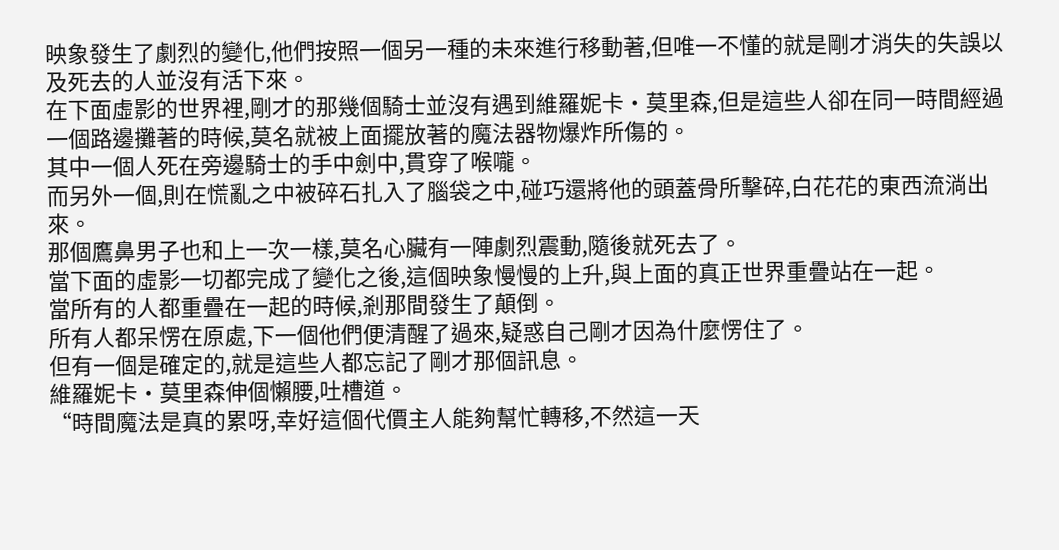映象發生了劇烈的變化,他們按照一個另一種的未來進行移動著,但唯一不懂的就是剛才消失的失誤以及死去的人並沒有活下來。
在下面虛影的世界裡,剛才的那幾個騎士並沒有遇到維羅妮卡·莫里森,但是這些人卻在同一時間經過一個路邊攤著的時候,莫名就被上面擺放著的魔法器物爆炸所傷的。
其中一個人死在旁邊騎士的手中劍中,貫穿了喉嚨。
而另外一個,則在慌亂之中被碎石扎入了腦袋之中,碰巧還將他的頭蓋骨所擊碎,白花花的東西流淌出來。
那個鷹鼻男子也和上一次一樣,莫名心臟有一陣劇烈震動,隨後就死去了。
當下面的虛影一切都完成了變化之後,這個映象慢慢的上升,與上面的真正世界重疊站在一起。
當所有的人都重疊在一起的時候,剎那間發生了顛倒。
所有人都呆愣在原處,下一個他們便清醒了過來,疑惑自己剛才因為什麼愣住了。
但有一個是確定的,就是這些人都忘記了剛才那個訊息。
維羅妮卡·莫里森伸個懶腰,吐槽道。
“時間魔法是真的累呀,幸好這個代價主人能夠幫忙轉移,不然這一天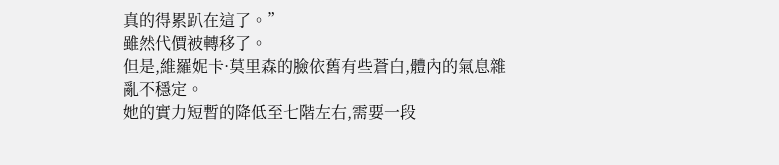真的得累趴在這了。”
雖然代價被轉移了。
但是,維羅妮卡·莫里森的臉依舊有些蒼白,體內的氣息雜亂不穩定。
她的實力短暫的降低至七階左右,需要一段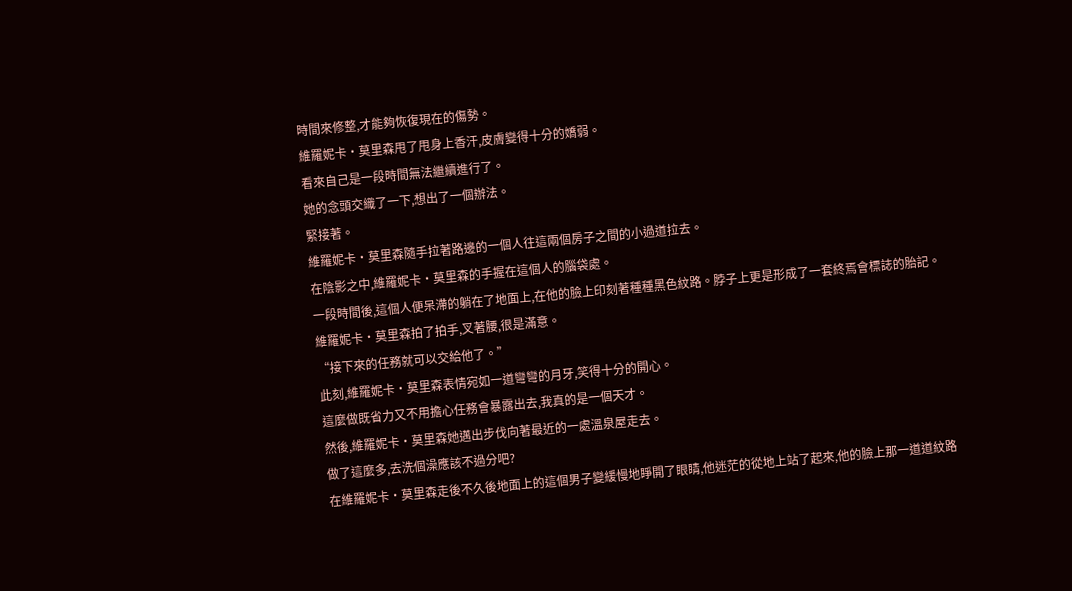時間來修整,才能夠恢復現在的傷勢。
維羅妮卡·莫里森甩了甩身上香汗,皮膚變得十分的嬌弱。
看來自己是一段時間無法繼續進行了。
她的念頭交織了一下,想出了一個辦法。
緊接著。
維羅妮卡·莫里森隨手拉著路邊的一個人往這兩個房子之間的小過道拉去。
在陰影之中,維羅妮卡·莫里森的手握在這個人的腦袋處。
一段時間後,這個人便呆滯的躺在了地面上,在他的臉上印刻著種種黑色紋路。脖子上更是形成了一套終焉會標誌的胎記。
維羅妮卡·莫里森拍了拍手,叉著腰,很是滿意。
“接下來的任務就可以交給他了。”
此刻,維羅妮卡·莫里森表情宛如一道彎彎的月牙,笑得十分的開心。
這麼做既省力又不用擔心任務會暴露出去,我真的是一個天才。
然後,維羅妮卡·莫里森她邁出步伐向著最近的一處溫泉屋走去。
做了這麼多,去洗個澡應該不過分吧?
在維羅妮卡·莫里森走後不久後地面上的這個男子變緩慢地睜開了眼睛,他迷茫的從地上站了起來,他的臉上那一道道紋路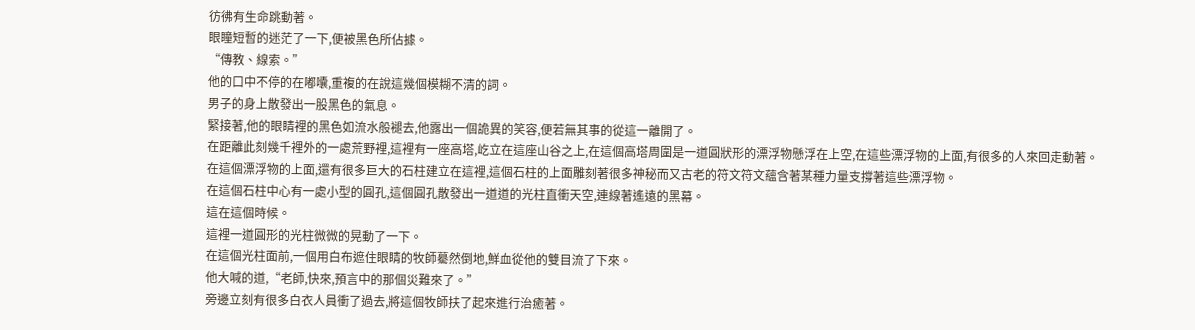彷彿有生命跳動著。
眼瞳短暫的迷茫了一下,便被黑色所佔據。
“傳教、線索。”
他的口中不停的在嘟囔,重複的在說這幾個模糊不清的詞。
男子的身上散發出一股黑色的氣息。
緊接著,他的眼睛裡的黑色如流水般褪去,他露出一個詭異的笑容,便若無其事的從這一離開了。
在距離此刻幾千裡外的一處荒野裡,這裡有一座高塔,屹立在這座山谷之上,在這個高塔周圍是一道圓狀形的漂浮物懸浮在上空,在這些漂浮物的上面,有很多的人來回走動著。
在這個漂浮物的上面,還有很多巨大的石柱建立在這裡,這個石柱的上面雕刻著很多神秘而又古老的符文符文蘊含著某種力量支撐著這些漂浮物。
在這個石柱中心有一處小型的圓孔,這個圓孔散發出一道道的光柱直衝天空,連線著遙遠的黑幕。
這在這個時候。
這裡一道圓形的光柱微微的晃動了一下。
在這個光柱面前,一個用白布遮住眼睛的牧師驀然倒地,鮮血從他的雙目流了下來。
他大喊的道,“老師,快來,預言中的那個災難來了。”
旁邊立刻有很多白衣人員衝了過去,將這個牧師扶了起來進行治癒著。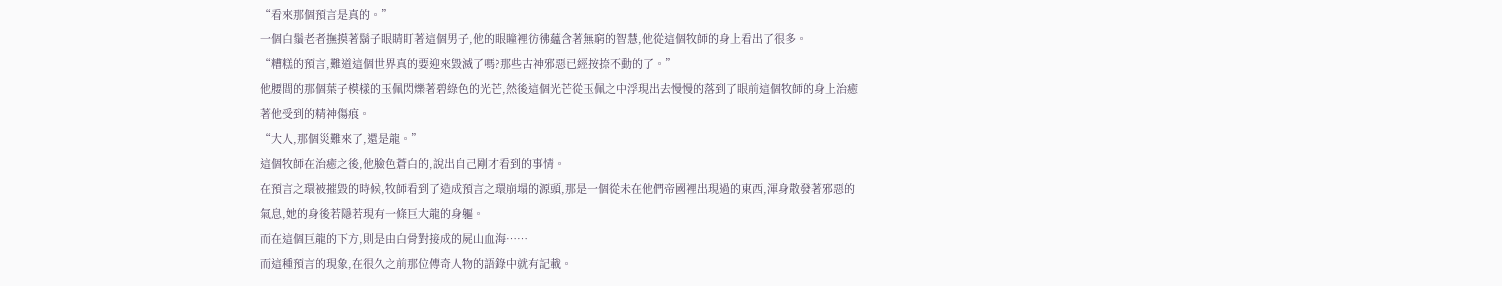“看來那個預言是真的。”
一個白鬚老者撫摸著鬍子眼睛盯著這個男子,他的眼瞳裡彷彿蘊含著無窮的智慧,他從這個牧師的身上看出了很多。
“糟糕的預言,難道這個世界真的要迎來毀滅了嗎?那些古神邪惡已經按捺不動的了。”
他腰間的那個葉子模樣的玉佩閃爍著碧綠色的光芒,然後這個光芒從玉佩之中浮現出去慢慢的落到了眼前這個牧師的身上治癒著他受到的精神傷痕。
“大人,那個災難來了,還是龍。”
這個牧師在治癒之後,他臉色蒼白的,說出自己剛才看到的事情。
在預言之環被摧毀的時候,牧師看到了造成預言之環崩塌的源頭,那是一個從未在他們帝國裡出現過的東西,渾身散發著邪惡的氣息,她的身後若隱若現有一條巨大龍的身軀。
而在這個巨龍的下方,則是由白骨對接成的屍山血海……
而這種預言的現象,在很久之前那位傳奇人物的語錄中就有記載。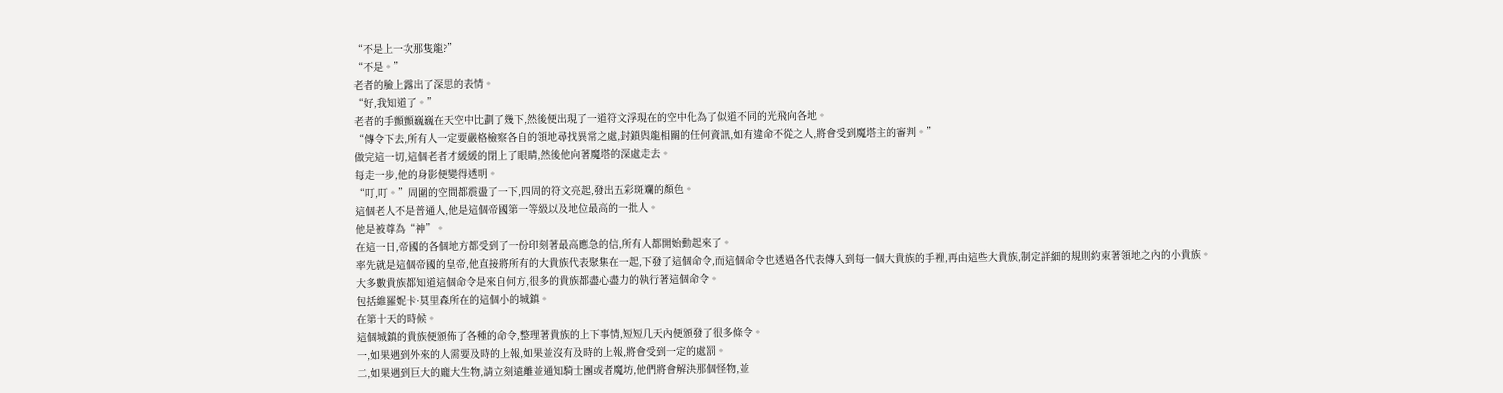“不是上一次那隻龍?”
“不是。”
老者的臉上露出了深思的表情。
“好,我知道了。”
老者的手顫顫巍巍在天空中比劃了幾下,然後便出現了一道符文浮現在的空中化為了似道不同的光飛向各地。
“傳令下去,所有人一定要嚴格檢察各自的領地尋找異常之處,封鎖與龍相關的任何資訊,如有違命不從之人,將會受到魔塔主的審判。”
做完這一切,這個老者才緩緩的閉上了眼睛,然後他向著魔塔的深處走去。
每走一步,他的身影便變得透明。
“叮,叮。”周圍的空間都震盪了一下,四周的符文亮起,發出五彩斑斕的顏色。
這個老人不是普通人,他是這個帝國第一等級以及地位最高的一批人。
他是被尊為“神”。
在這一日,帝國的各個地方都受到了一份印刻著最高應急的信,所有人都開始動起來了。
率先就是這個帝國的皇帝,他直接將所有的大貴族代表聚集在一起,下發了這個命令,而這個命令也透過各代表傳入到每一個大貴族的手裡,再由這些大貴族,制定詳細的規則約束著領地之內的小貴族。
大多數貴族都知道這個命令是來自何方,很多的貴族都盡心盡力的執行著這個命令。
包括維羅妮卡·莫里森所在的這個小的城鎮。
在第十天的時候。
這個城鎮的貴族便頒佈了各種的命令,整理著貴族的上下事情,短短几天內便頒發了很多條令。
一,如果遇到外來的人需要及時的上報,如果並沒有及時的上報,將會受到一定的處罰。
二,如果遇到巨大的龐大生物,請立刻遠離並通知騎士團或者魔坊,他們將會解決那個怪物,並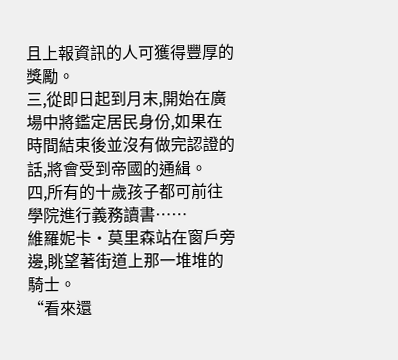且上報資訊的人可獲得豐厚的獎勵。
三,從即日起到月末,開始在廣場中將鑑定居民身份,如果在時間結束後並沒有做完認證的話,將會受到帝國的通緝。
四,所有的十歲孩子都可前往學院進行義務讀書……
維羅妮卡·莫里森站在窗戶旁邊,眺望著街道上那一堆堆的騎士。
“看來還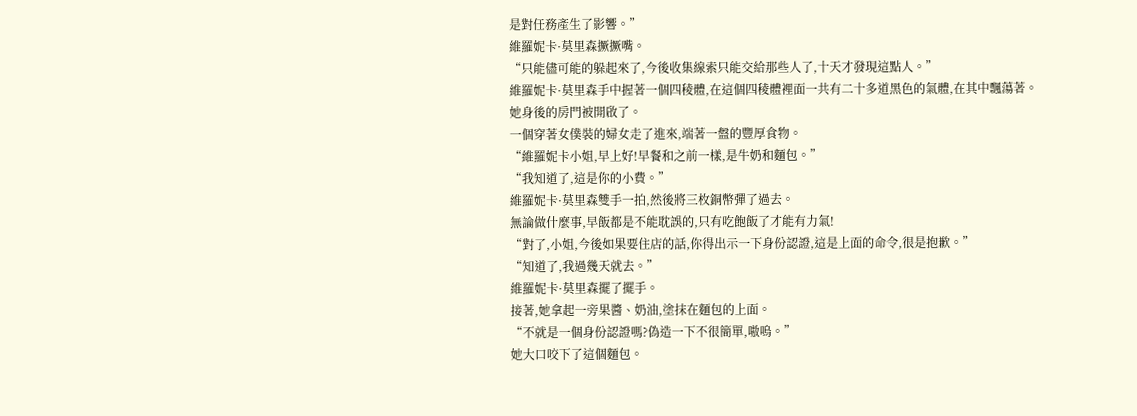是對任務產生了影響。”
維羅妮卡·莫里森撅撅嘴。
“只能儘可能的躲起來了,今後收集線索只能交給那些人了,十天才發現這點人。”
維羅妮卡·莫里森手中握著一個四稜體,在這個四稜體裡面一共有二十多道黑色的氣體,在其中飄蕩著。
她身後的房門被開啟了。
一個穿著女僕裝的婦女走了進來,端著一盤的豐厚食物。
“維羅妮卡小姐,早上好!早餐和之前一樣,是牛奶和麵包。”
“我知道了,這是你的小費。”
維羅妮卡·莫里森雙手一拍,然後將三枚銅幣彈了過去。
無論做什麼事,早飯都是不能耽誤的,只有吃飽飯了才能有力氣!
“對了,小姐,今後如果要住店的話,你得出示一下身份認證,這是上面的命令,很是抱歉。”
“知道了,我過幾天就去。”
維羅妮卡·莫里森擺了擺手。
接著,她拿起一旁果醬、奶油,塗抹在麵包的上面。
“不就是一個身份認證嗎?偽造一下不很簡單,嗷嗚。”
她大口咬下了這個麵包。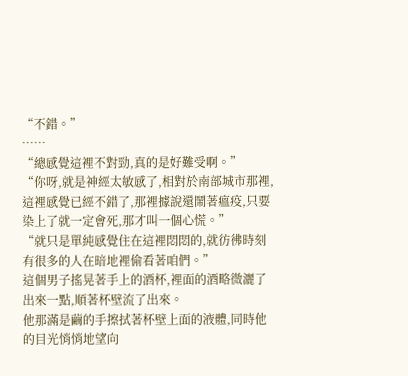“不錯。”
……
“總感覺這裡不對勁,真的是好難受啊。”
“你呀,就是神經太敏感了,相對於南部城市那裡,這裡感覺已經不錯了,那裡據說還鬧著瘟疫,只要染上了就一定會死,那才叫一個心慌。”
“就只是單純感覺住在這裡悶悶的,就彷彿時刻有很多的人在暗地裡偷看著咱們。”
這個男子搖晃著手上的酒杯,裡面的酒略微灑了出來一點,順著杯壁流了出來。
他那滿是繭的手擦拭著杯壁上面的液體,同時他的目光悄悄地望向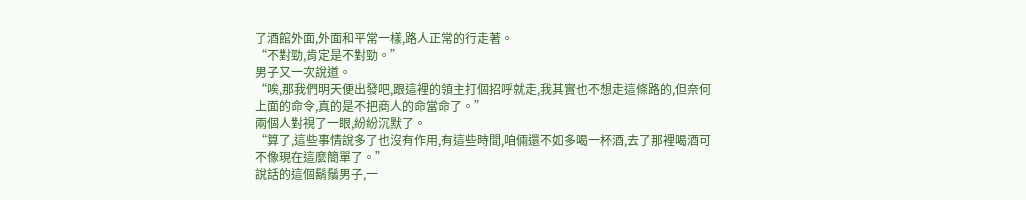了酒館外面,外面和平常一樣,路人正常的行走著。
“不對勁,肯定是不對勁。”
男子又一次說道。
“唉,那我們明天便出發吧,跟這裡的領主打個招呼就走,我其實也不想走這條路的,但奈何上面的命令,真的是不把商人的命當命了。”
兩個人對視了一眼,紛紛沉默了。
“算了,這些事情說多了也沒有作用,有這些時間,咱倆還不如多喝一杯酒,去了那裡喝酒可不像現在這麼簡單了。”
說話的這個鬍鬚男子,一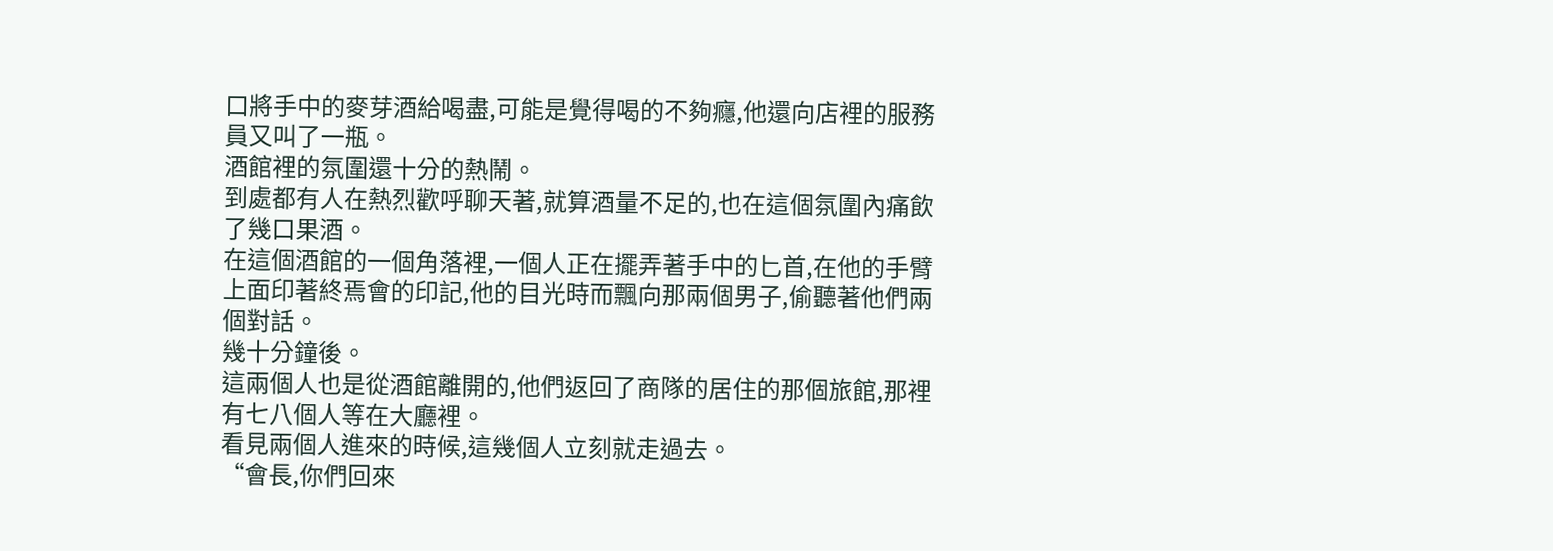口將手中的麥芽酒給喝盡,可能是覺得喝的不夠癮,他還向店裡的服務員又叫了一瓶。
酒館裡的氛圍還十分的熱鬧。
到處都有人在熱烈歡呼聊天著,就算酒量不足的,也在這個氛圍內痛飲了幾口果酒。
在這個酒館的一個角落裡,一個人正在擺弄著手中的匕首,在他的手臂上面印著終焉會的印記,他的目光時而飄向那兩個男子,偷聽著他們兩個對話。
幾十分鐘後。
這兩個人也是從酒館離開的,他們返回了商隊的居住的那個旅館,那裡有七八個人等在大廳裡。
看見兩個人進來的時候,這幾個人立刻就走過去。
“會長,你們回來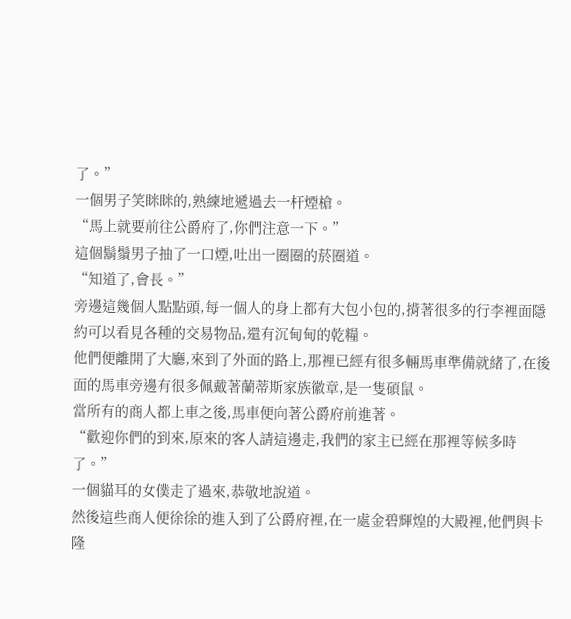了。”
一個男子笑眯眯的,熟練地遞過去一杆煙槍。
“馬上就要前往公爵府了,你們注意一下。”
這個鬍鬚男子抽了一口煙,吐出一圈圈的菸圈道。
“知道了,會長。”
旁邊這幾個人點點頭,每一個人的身上都有大包小包的,揹著很多的行李裡面隱約可以看見各種的交易物品,還有沉甸甸的乾糧。
他們便離開了大廳,來到了外面的路上,那裡已經有很多輛馬車準備就緒了,在後面的馬車旁邊有很多佩戴著蘭蒂斯家族徽章,是一隻碩鼠。
當所有的商人都上車之後,馬車便向著公爵府前進著。
“歡迎你們的到來,原來的客人請這邊走,我們的家主已經在那裡等候多時了。”
一個貓耳的女僕走了過來,恭敬地說道。
然後這些商人便徐徐的進入到了公爵府裡,在一處金碧輝煌的大殿裡,他們與卡隆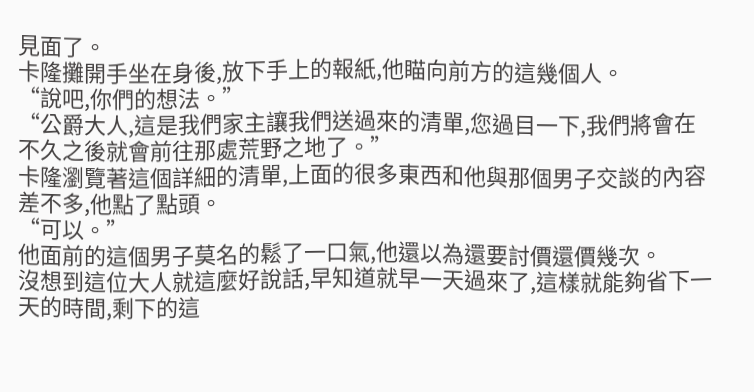見面了。
卡隆攤開手坐在身後,放下手上的報紙,他瞄向前方的這幾個人。
“說吧,你們的想法。”
“公爵大人,這是我們家主讓我們送過來的清單,您過目一下,我們將會在不久之後就會前往那處荒野之地了。”
卡隆瀏覽著這個詳細的清單,上面的很多東西和他與那個男子交談的內容差不多,他點了點頭。
“可以。”
他面前的這個男子莫名的鬆了一口氣,他還以為還要討價還價幾次。
沒想到這位大人就這麼好說話,早知道就早一天過來了,這樣就能夠省下一天的時間,剩下的這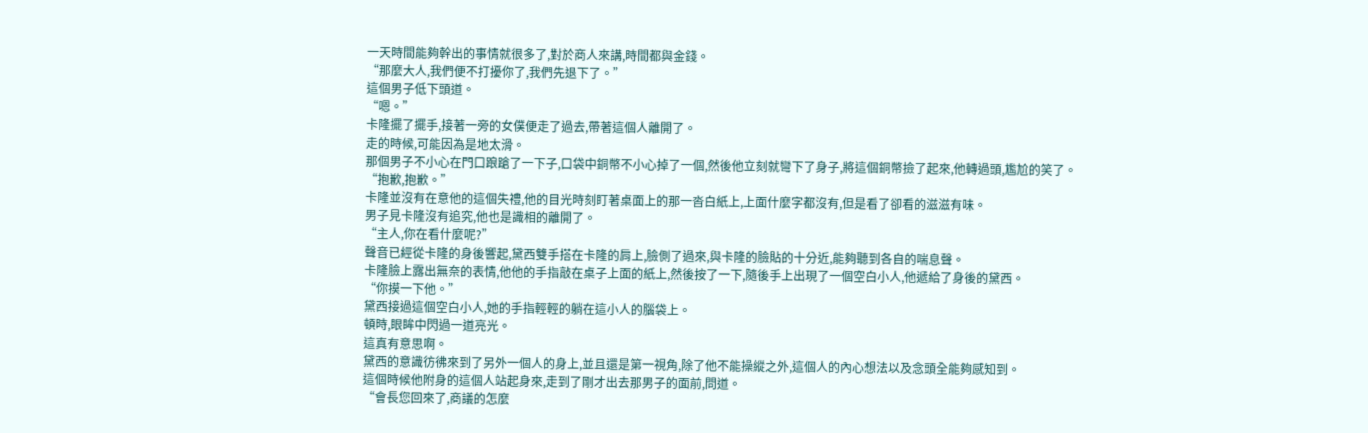一天時間能夠幹出的事情就很多了,對於商人來講,時間都與金錢。
“那麼大人,我們便不打擾你了,我們先退下了。”
這個男子低下頭道。
“嗯。”
卡隆擺了擺手,接著一旁的女僕便走了過去,帶著這個人離開了。
走的時候,可能因為是地太滑。
那個男子不小心在門口踉蹌了一下子,口袋中銅幣不小心掉了一個,然後他立刻就彎下了身子,將這個銅幣撿了起來,他轉過頭,尷尬的笑了。
“抱歉,抱歉。”
卡隆並沒有在意他的這個失禮,他的目光時刻盯著桌面上的那一沓白紙上,上面什麼字都沒有,但是看了卻看的滋滋有味。
男子見卡隆沒有追究,他也是識相的離開了。
“主人,你在看什麼呢?”
聲音已經從卡隆的身後響起,黛西雙手搭在卡隆的肩上,臉側了過來,與卡隆的臉貼的十分近,能夠聽到各自的喘息聲。
卡隆臉上露出無奈的表情,他他的手指敲在桌子上面的紙上,然後按了一下,隨後手上出現了一個空白小人,他遞給了身後的黛西。
“你摸一下他。”
黛西接過這個空白小人,她的手指輕輕的躺在這小人的腦袋上。
頓時,眼眸中閃過一道亮光。
這真有意思啊。
黛西的意識彷彿來到了另外一個人的身上,並且還是第一視角,除了他不能操縱之外,這個人的內心想法以及念頭全能夠感知到。
這個時候他附身的這個人站起身來,走到了剛才出去那男子的面前,問道。
“會長您回來了,商議的怎麼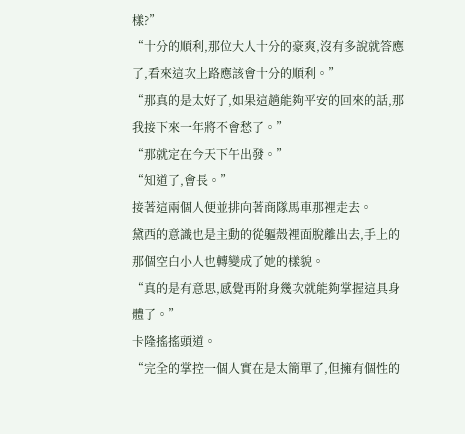樣?”
“十分的順利,那位大人十分的豪爽,沒有多說就答應了,看來這次上路應該會十分的順利。”
“那真的是太好了,如果這趟能夠平安的回來的話,那我接下來一年將不會愁了。”
“那就定在今天下午出發。”
“知道了,會長。”
接著這兩個人便並排向著商隊馬車那裡走去。
黛西的意識也是主動的從軀殼裡面脫離出去,手上的那個空白小人也轉變成了她的樣貌。
“真的是有意思,感覺再附身幾次就能夠掌握這具身體了。”
卡隆搖搖頭道。
“完全的掌控一個人實在是太簡單了,但擁有個性的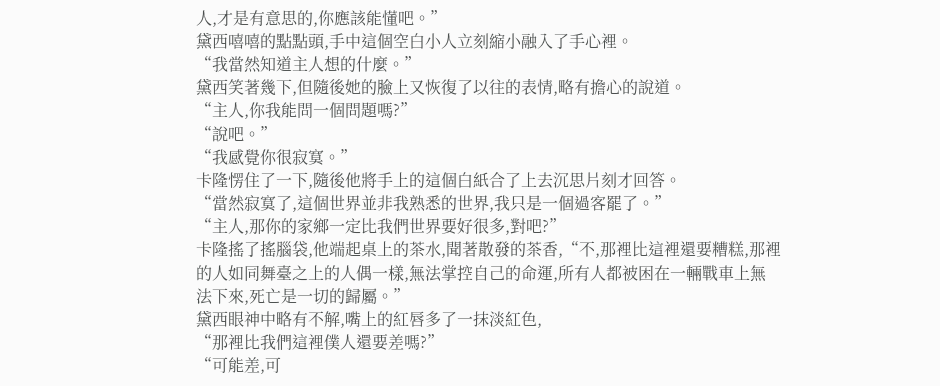人,才是有意思的,你應該能懂吧。”
黛西嘻嘻的點點頭,手中這個空白小人立刻縮小融入了手心裡。
“我當然知道主人想的什麼。”
黛西笑著幾下,但隨後她的臉上又恢復了以往的表情,略有擔心的說道。
“主人,你我能問一個問題嗎?”
“說吧。”
“我感覺你很寂寞。”
卡隆愣住了一下,隨後他將手上的這個白紙合了上去沉思片刻才回答。
“當然寂寞了,這個世界並非我熟悉的世界,我只是一個過客罷了。”
“主人,那你的家鄉一定比我們世界要好很多,對吧?”
卡隆搖了搖腦袋,他端起桌上的茶水,聞著散發的茶香,“不,那裡比這裡還要糟糕,那裡的人如同舞臺之上的人偶一樣,無法掌控自己的命運,所有人都被困在一輛戰車上無法下來,死亡是一切的歸屬。”
黛西眼神中略有不解,嘴上的紅唇多了一抹淡紅色,
“那裡比我們這裡僕人還要差嗎?”
“可能差,可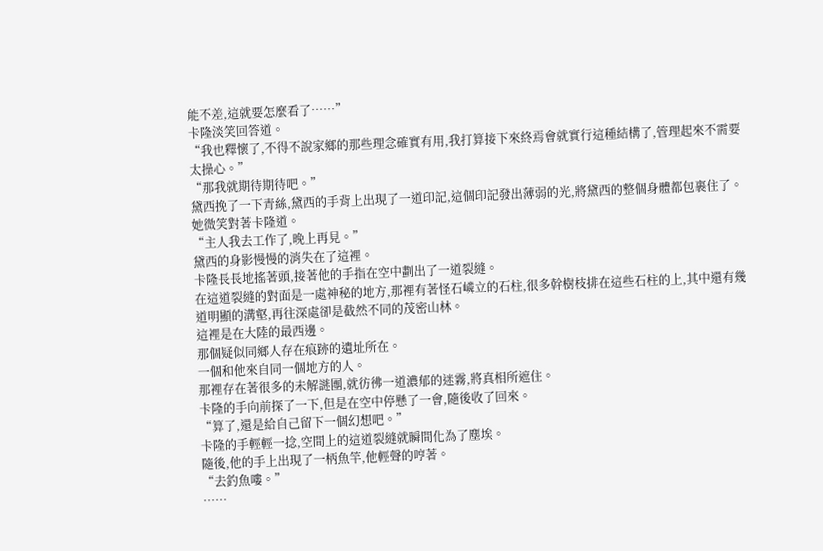能不差,這就要怎麼看了……”
卡隆淡笑回答道。
“我也釋懷了,不得不說家鄉的那些理念確實有用,我打算接下來終焉會就實行這種結構了,管理起來不需要太操心。”
“那我就期待期待吧。”
黛西挽了一下青絲,黛西的手背上出現了一道印記,這個印記發出薄弱的光,將黛西的整個身體都包裹住了。
她微笑對著卡隆道。
“主人我去工作了,晚上再見。”
黛西的身影慢慢的消失在了這裡。
卡隆長長地搖著頭,接著他的手指在空中劃出了一道裂縫。
在這道裂縫的對面是一處神秘的地方,那裡有著怪石嶙立的石柱,很多幹樹枝排在這些石柱的上,其中還有幾道明顯的溝壑,再往深處卻是截然不同的茂密山林。
這裡是在大陸的最西邊。
那個疑似同鄉人存在痕跡的遺址所在。
一個和他來自同一個地方的人。
那裡存在著很多的未解謎團,就彷彿一道濃郁的迷霧,將真相所遮住。
卡隆的手向前探了一下,但是在空中停懸了一會,隨後收了回來。
“算了,還是給自己留下一個幻想吧。”
卡隆的手輕輕一捻,空間上的這道裂縫就瞬間化為了塵埃。
隨後,他的手上出現了一柄魚竿,他輕聲的哼著。
“去釣魚嘍。”
……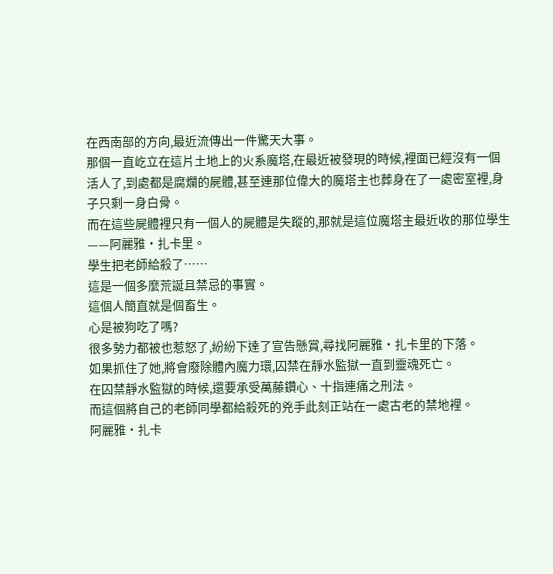在西南部的方向,最近流傳出一件驚天大事。
那個一直屹立在這片土地上的火系魔塔,在最近被發現的時候,裡面已經沒有一個活人了,到處都是腐爛的屍體,甚至連那位偉大的魔塔主也葬身在了一處密室裡,身子只剩一身白骨。
而在這些屍體裡只有一個人的屍體是失蹤的,那就是這位魔塔主最近收的那位學生——阿麗雅·扎卡里。
學生把老師給殺了……
這是一個多麼荒誕且禁忌的事實。
這個人簡直就是個畜生。
心是被狗吃了嗎?
很多勢力都被也惹怒了,紛紛下達了宣告懸賞,尋找阿麗雅·扎卡里的下落。
如果抓住了她,將會廢除體內魔力環,囚禁在靜水監獄一直到靈魂死亡。
在囚禁靜水監獄的時候,還要承受萬藤鑽心、十指連痛之刑法。
而這個將自己的老師同學都給殺死的兇手此刻正站在一處古老的禁地裡。
阿麗雅·扎卡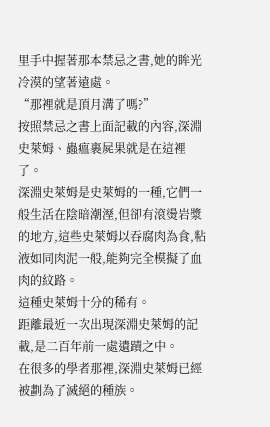里手中握著那本禁忌之書,她的眸光冷漠的望著遠處。
“那裡就是頂月溝了嗎?”
按照禁忌之書上面記載的內容,深淵史萊姆、蟲瘟裹屍果就是在這裡了。
深淵史萊姆是史萊姆的一種,它們一般生活在陰暗潮溼,但卻有滾燙岩漿的地方,這些史萊姆以吞腐肉為食,粘液如同肉泥一般,能夠完全模擬了血肉的紋路。
這種史萊姆十分的稀有。
距離最近一次出現深淵史萊姆的記載,是二百年前一處遺蹟之中。
在很多的學者那裡,深淵史萊姆已經被劃為了滅絕的種族。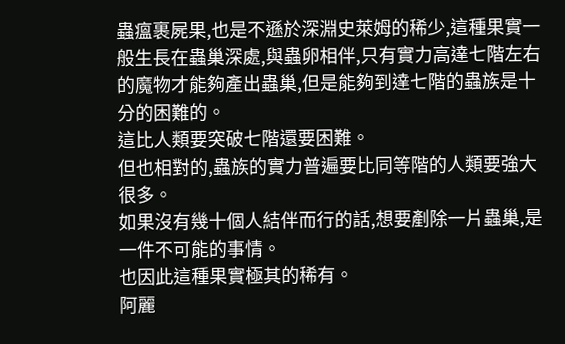蟲瘟裹屍果,也是不遜於深淵史萊姆的稀少,這種果實一般生長在蟲巢深處,與蟲卵相伴,只有實力高達七階左右的魔物才能夠產出蟲巢,但是能夠到達七階的蟲族是十分的困難的。
這比人類要突破七階還要困難。
但也相對的,蟲族的實力普遍要比同等階的人類要強大很多。
如果沒有幾十個人結伴而行的話,想要剷除一片蟲巢,是一件不可能的事情。
也因此這種果實極其的稀有。
阿麗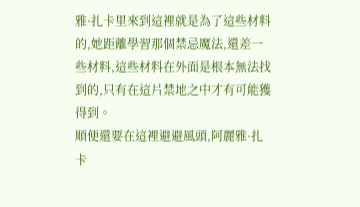雅·扎卡里來到這裡就是為了這些材料的,她距離學習那個禁忌魔法,還差一些材料,這些材料在外面是根本無法找到的,只有在這片禁地之中才有可能獲得到。
順便還要在這裡避避風頭,阿麗雅·扎卡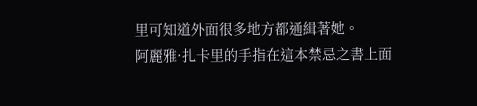里可知道外面很多地方都通緝著她。
阿麗雅·扎卡里的手指在這本禁忌之書上面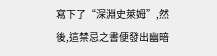寫下了“深淵史萊姆”,然後,這禁忌之書便發出幽暗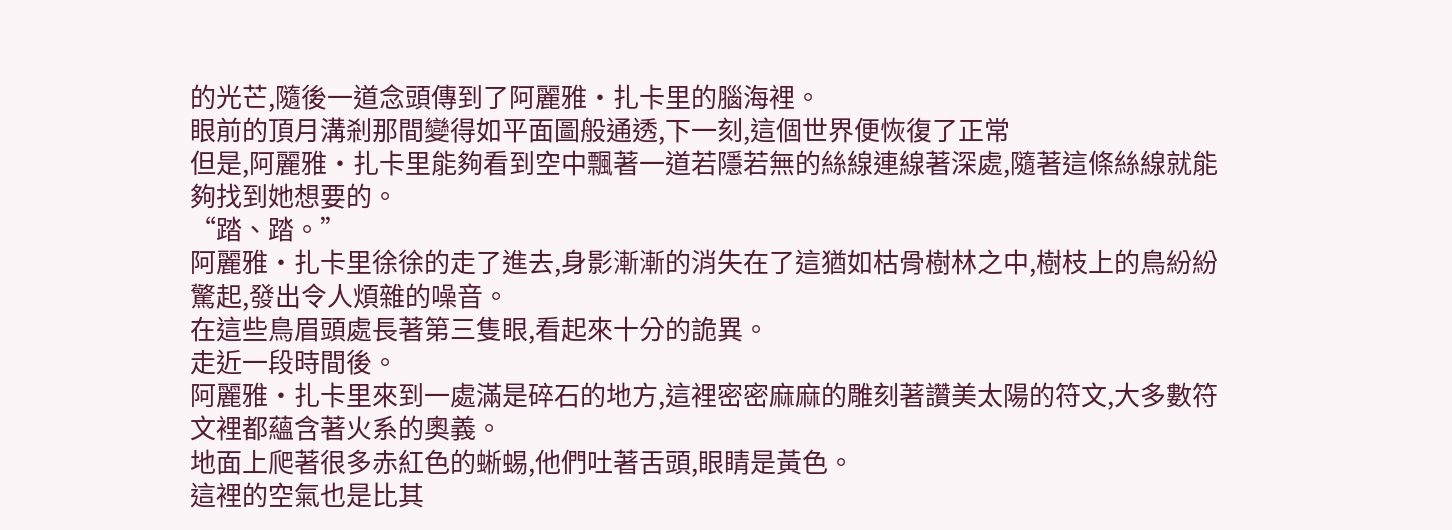的光芒,隨後一道念頭傳到了阿麗雅·扎卡里的腦海裡。
眼前的頂月溝剎那間變得如平面圖般通透,下一刻,這個世界便恢復了正常
但是,阿麗雅·扎卡里能夠看到空中飄著一道若隱若無的絲線連線著深處,隨著這條絲線就能夠找到她想要的。
“踏、踏。”
阿麗雅·扎卡里徐徐的走了進去,身影漸漸的消失在了這猶如枯骨樹林之中,樹枝上的鳥紛紛驚起,發出令人煩雜的噪音。
在這些鳥眉頭處長著第三隻眼,看起來十分的詭異。
走近一段時間後。
阿麗雅·扎卡里來到一處滿是碎石的地方,這裡密密麻麻的雕刻著讚美太陽的符文,大多數符文裡都蘊含著火系的奧義。
地面上爬著很多赤紅色的蜥蜴,他們吐著舌頭,眼睛是黃色。
這裡的空氣也是比其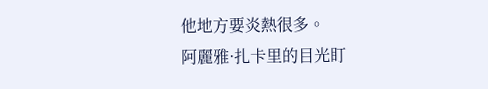他地方要炎熱很多。
阿麗雅·扎卡里的目光盯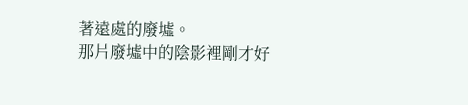著遠處的廢墟。
那片廢墟中的陰影裡剛才好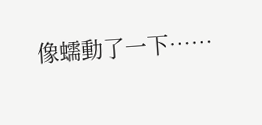像蠕動了一下……